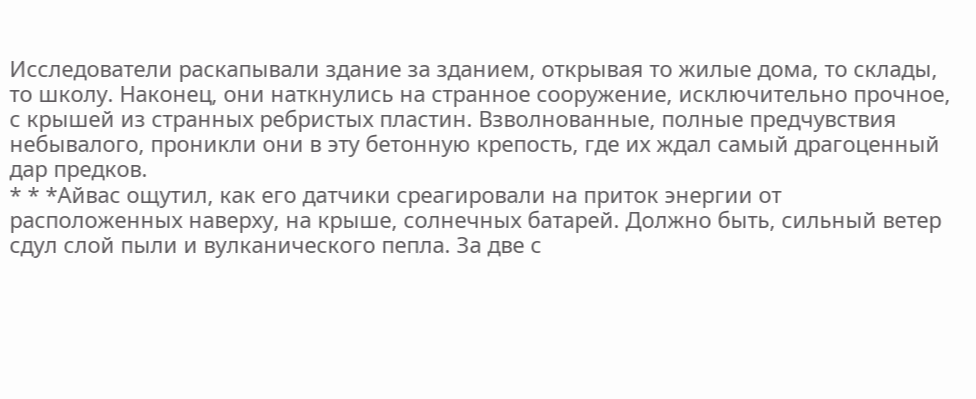Исследователи раскапывали здание за зданием, открывая то жилые дома, то склады, то школу. Наконец, они наткнулись на странное сооружение, исключительно прочное, с крышей из странных ребристых пластин. Взволнованные, полные предчувствия небывалого, проникли они в эту бетонную крепость, где их ждал самый драгоценный дар предков.
* * *Айвас ощутил, как его датчики среагировали на приток энергии от расположенных наверху, на крыше, солнечных батарей. Должно быть, сильный ветер сдул слой пыли и вулканического пепла. За две с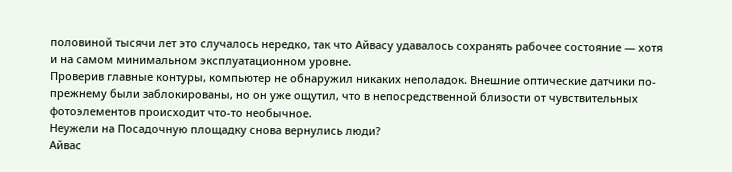половиной тысячи лет это случалось нередко, так что Айвасу удавалось сохранять рабочее состояние — хотя и на самом минимальном эксплуатационном уровне.
Проверив главные контуры, компьютер не обнаружил никаких неполадок. Внешние оптические датчики по-прежнему были заблокированы, но он уже ощутил, что в непосредственной близости от чувствительных фотоэлементов происходит что-то необычное.
Неужели на Посадочную площадку снова вернулись люди?
Айвас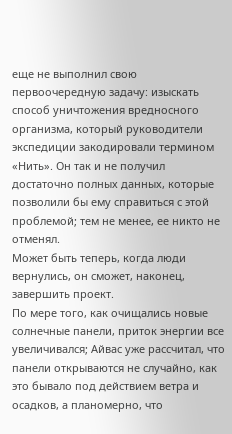еще не выполнил свою первоочередную задачу: изыскать способ уничтожения вредносного организма, который руководители экспедиции закодировали термином «Нить». Он так и не получил достаточно полных данных, которые позволили бы ему справиться с этой проблемой; тем не менее, ее никто не отменял.
Может быть теперь, когда люди вернулись, он сможет, наконец, завершить проект.
По мере того, как очищались новые солнечные панели, приток энергии все увеличивался; Айвас уже рассчитал, что панели открываются не случайно, как это бывало под действием ветра и осадков, а планомерно, что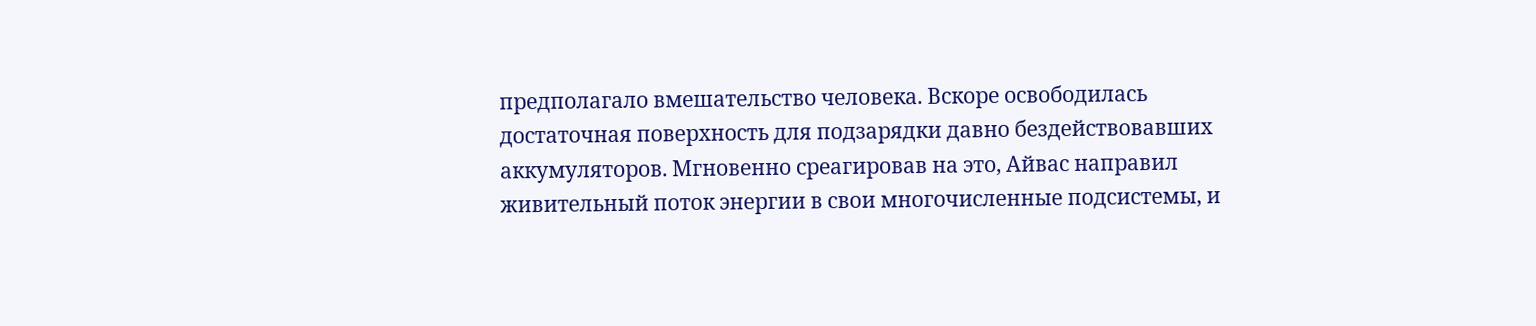предполагало вмешательство человека. Вскоре освободилась достаточная поверхность для подзарядки давно бездействовавших аккумуляторов. Мгновенно среагировав на это, Айвас направил живительный поток энергии в свои многочисленные подсистемы, и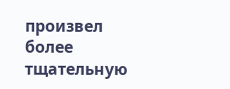произвел более тщательную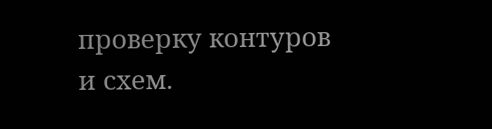проверку контуров и схем.